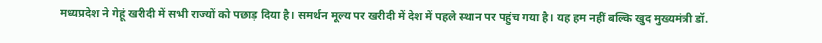मध्यप्रदेश ने गेहूं खरीदी में सभी राज्यों को पछाड़ दिया है। समर्थन मूल्य पर खरीदी में देश में पहले स्थान पर पहुंच गया है। यह हम नहीं बल्कि खुद मुख्यमंत्री डॉ.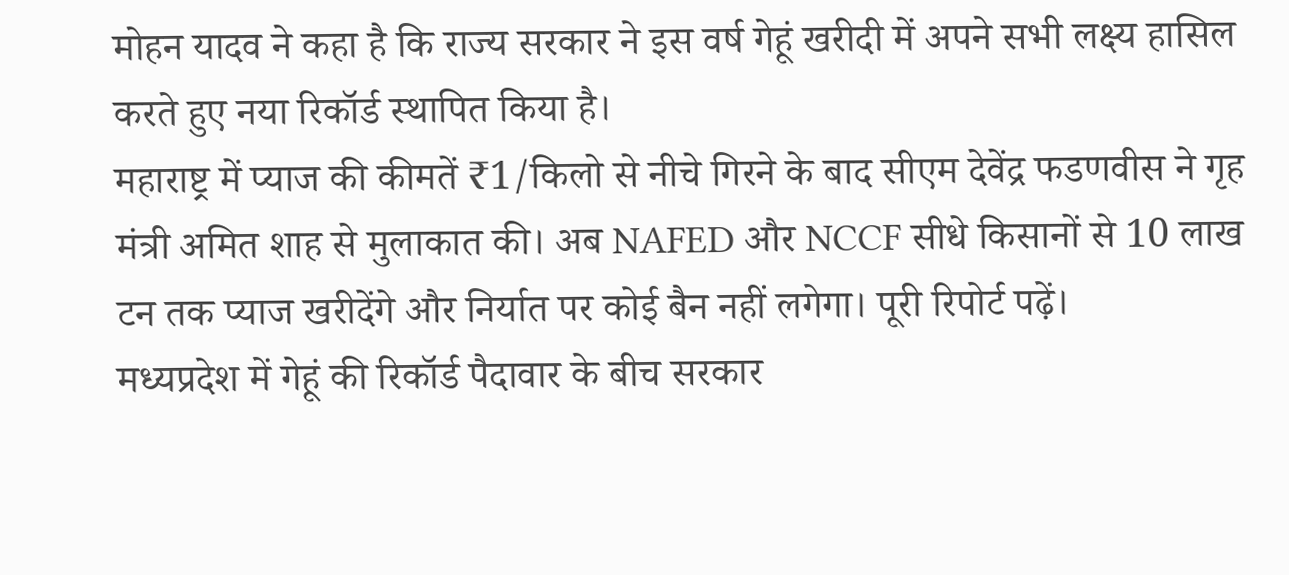मोहन यादव ने कहा है कि राज्य सरकार ने इस वर्ष गेहूं खरीदी में अपने सभी लक्ष्य हासिल करते हुए नया रिकॉर्ड स्थापित किया है।
महाराष्ट्र में प्याज की कीमतें ₹1/किलो से नीचे गिरने के बाद सीएम देवेंद्र फडणवीस ने गृह मंत्री अमित शाह से मुलाकात की। अब NAFED और NCCF सीधे किसानों से 10 लाख टन तक प्याज खरीदेंगे और निर्यात पर कोई बैन नहीं लगेगा। पूरी रिपोर्ट पढ़ें।
मध्यप्रदेश में गेहूं की रिकॉर्ड पैदावार के बीच सरकार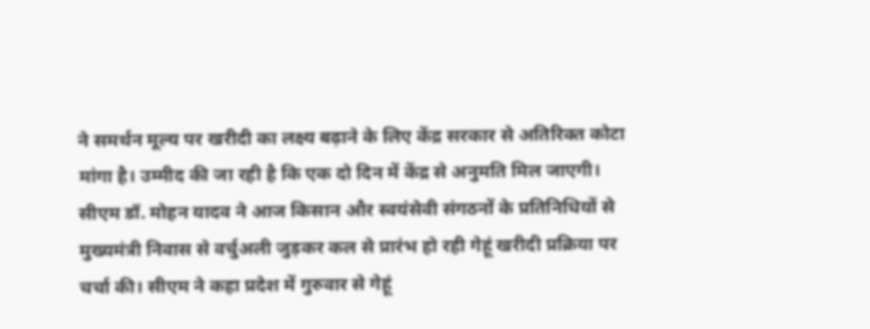ने समर्थन मूल्य पर खरीदी का लक्ष्य बढ़ाने के लिए केंद्र सरकार से अतिरिक्त कोटा मांगा है। उम्मीद की जा रही है कि एक दो दिन में केंद्र से अनुमति मिल जाएगी।
सीएम डॉ. मोहन यादव ने आज किसान और स्वयंसेवी संगठनों के प्रतिनिधियों से मुख्यमंत्री निवास से वर्चुअली जुड़कर कल से प्रारंभ हो रही गेहूं खरीदी प्रक्रिया पर चर्चा की। सीएम ने कहा प्रदेश में गुरुवार से गेहूं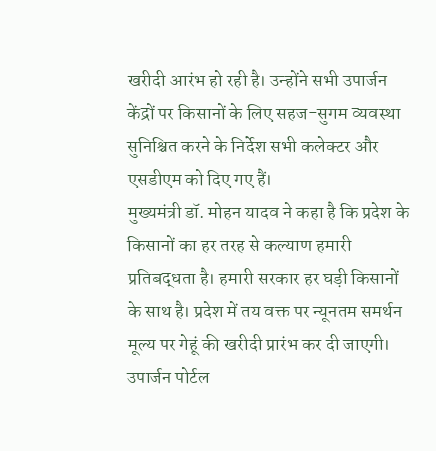खरीदी आरंभ हो रही है। उन्होंने सभी उपार्जन केंद्रों पर किसानों के लिए सहज-सुगम व्यवस्था सुनिश्चित करने के निर्देश सभी कलेक्टर और एसडीएम को दिए गए हैं।
मुख्यमंत्री डॉ. मोहन यादव ने कहा है कि प्रदेश के किसानों का हर तरह से कल्याण हमारी प्रतिबद्धता है। हमारी सरकार हर घड़ी किसानों के साथ है। प्रदेश में तय वक्त पर न्यूनतम समर्थन मूल्य पर गेहूं की खरीदी प्रारंभ कर दी जाएगी। उपार्जन पोर्टल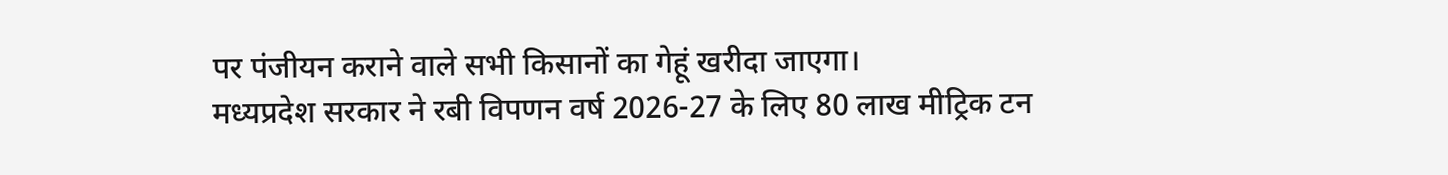पर पंजीयन कराने वाले सभी किसानों का गेहूं खरीदा जाएगा।
मध्यप्रदेश सरकार ने रबी विपणन वर्ष 2026-27 के लिए 80 लाख मीट्रिक टन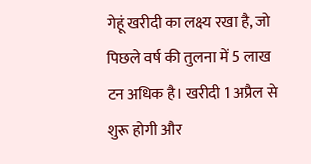गेहूं खरीदी का लक्ष्य रखा है, जो पिछले वर्ष की तुलना में 5 लाख टन अधिक है। खरीदी 1 अप्रैल से शुरू होगी और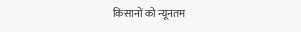किसानों को न्यूनतम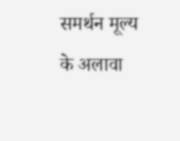समर्थन मूल्य के अलावा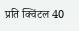प्रति क्विंटल 40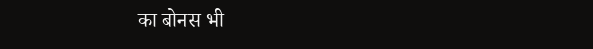का बोनस भी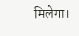मिलेगा।